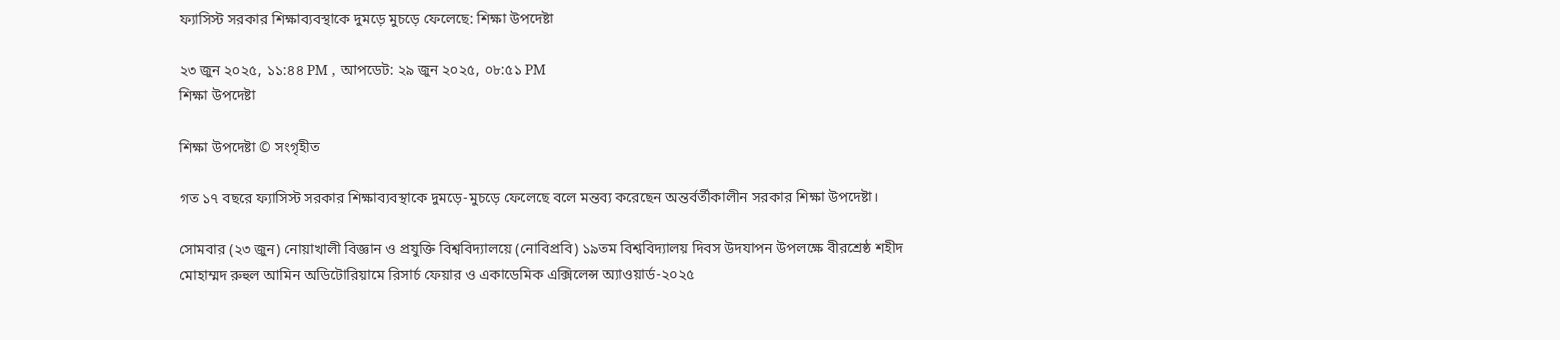ফ্যাসিস্ট সরকার শিক্ষাব্যবস্থাকে দুমড়ে মুচড়ে ফেলেছে: শিক্ষা উপদেষ্টা

২৩ জুন ২০২৫, ১১:৪৪ PM , আপডেট: ২৯ জুন ২০২৫, ০৮:৫১ PM
শিক্ষা উপদেষ্টা

শিক্ষা উপদেষ্টা © সংগৃহীত

গত ১৭ বছরে ফ্যাসিস্ট সরকার শিক্ষাব্যবস্থাকে দুমড়ে-মুচড়ে ফেলেছে বলে মন্তব্য করেছেন অন্তর্বর্তীকালীন সরকার শিক্ষা উপদেষ্টা।

সোমবার (২৩ জুন) নোয়াখালী বিজ্ঞান ও প্রযুক্তি বিশ্ববিদ্যালয়ে (নোবিপ্রবি) ১৯তম বিশ্ববিদ্যালয় দিবস উদযাপন উপলক্ষে বীরশ্রেষ্ঠ শহীদ মোহাম্মদ রুহুল আমিন অডিটোরিয়ামে রিসার্চ ফেয়ার ও একাডেমিক এক্সিলেন্স অ্যাওয়ার্ড-২০২৫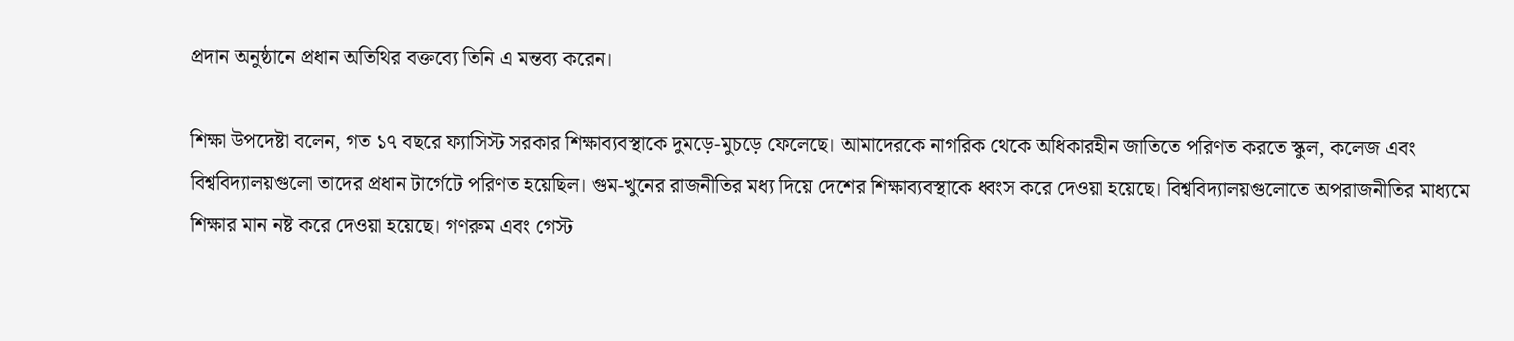প্রদান অনুষ্ঠানে প্রধান অতিথির বক্তব্যে তিনি এ মন্তব্য করেন।

শিক্ষা উপদেষ্টা বলেন, গত ১৭ বছরে ফ্যাসিস্ট সরকার শিক্ষাব্যবস্থাকে দুমড়ে-মুচড়ে ফেলেছে। আমাদেরকে নাগরিক থেকে অধিকারহীন জাতিতে পরিণত করতে স্কুল, কলেজ এবং বিশ্ববিদ্যালয়গুলো তাদের প্রধান টার্গেটে পরিণত হয়েছিল। গুম-খুনের রাজনীতির মধ্য দিয়ে দেশের শিক্ষাব্যবস্থাকে ধ্বংস করে দেওয়া হয়েছে। বিশ্ববিদ্যালয়গুলোতে অপরাজনীতির মাধ্যমে শিক্ষার মান নষ্ট করে দেওয়া হয়েছে। গণরুম এবং গেস্ট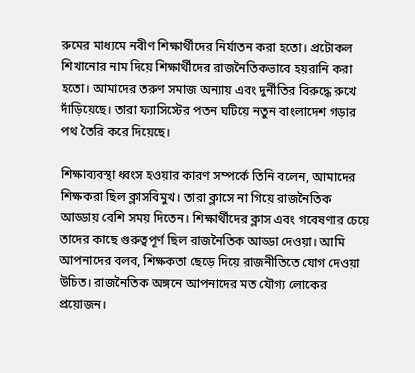রুমের মাধ্যমে নবীণ শিক্ষার্থীদের নির্যাতন করা হতো। প্রটোকল শিখানোর নাম দিয়ে শিক্ষার্থীদের রাজনৈতিকভাবে হয়রানি করা হতো। আমাদের তরুণ সমাজ অন্যায় এবং দুর্নীতির বিরুদ্ধে রুখে দাঁড়িয়েছে। তারা ফ্যাসিস্টের পতন ঘটিয়ে নতুন বাংলাদেশ গড়ার পথ তৈরি করে দিয়েছে।

শিক্ষাব্যবস্থা ধ্বংস হওয়ার কারণ সম্পর্কে তিনি বলেন, আমাদের শিক্ষকরা ছিল ক্লাসবিমুখ। তারা ক্লাসে না গিয়ে রাজনৈতিক আড্ডায় বেশি সময় দিতেন। শিক্ষার্থীদের ক্লাস এবং গবেষণার চেয়ে তাদের কাছে গুরুত্বপূর্ণ ছিল রাজনৈতিক আড্ডা দেওয়া। আমি আপনাদের বলব, শিক্ষকতা ছেড়ে দিয়ে রাজনীতিতে যোগ দেওয়া উচিত। রাজনৈতিক অঙ্গনে আপনাদের মত যৌগ্য লোকের প্রয়োজন।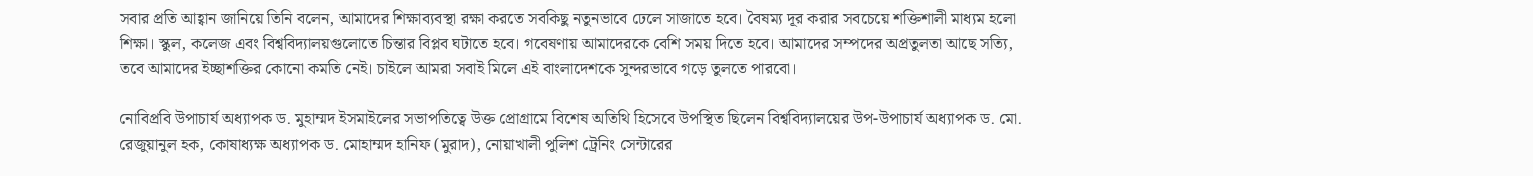সবার প্রতি আহ্বান জানিয়ে তিনি বলেন, আমাদের শিক্ষাব্যবস্থা রক্ষা করতে সবকিছু নতুনভাবে ঢেলে সাজাতে হবে। বৈষম্য দূর করার সবচেয়ে শক্তিশালী মাধ্যম হলো শিক্ষা। স্কুল, কলেজ এবং বিশ্ববিদ্যালয়গুলোতে চিন্তার বিপ্লব ঘটাতে হবে। গবেষণায় আমাদেরকে বেশি সময় দিতে হবে। আমাদের সম্পদের অপ্রতুলতা আছে সত্যি, তবে আমাদের ইচ্ছাশক্তির কোনো কমতি নেই। চাইলে আমরা সবাই মিলে এই বাংলাদেশকে সুন্দরভাবে গড়ে তুলতে পারবো।

নোবিপ্রবি উপাচার্য অধ্যাপক ড. মুহাম্মদ ইসমাইলের সভাপতিত্বে উক্ত প্রোগ্রামে বিশেষ অতিথি হিসেবে উপস্থিত ছিলেন বিশ্ববিদ্যালয়ের উপ-উপাচার্য অধ্যাপক ড. মো. রেজুয়ানুল হক, কোষাধ্যক্ষ অধ্যাপক ড. মোহাম্মদ হানিফ (মুরাদ), নোয়াখালী পুলিশ ট্রেনিং সেন্টারের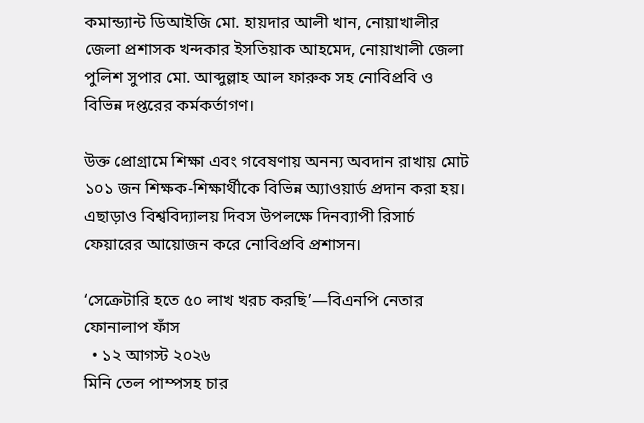কমান্ড্যান্ট ডিআইজি মো. হায়দার আলী খান, নোয়াখালীর জেলা প্রশাসক খন্দকার ইসতিয়াক আহমেদ, নোয়াখালী জেলা পুলিশ সুপার মো. আব্দুল্লাহ আল ফারুক সহ নোবিপ্রবি ও বিভিন্ন দপ্তরের কর্মকর্তাগণ।

উক্ত প্রোগ্রামে শিক্ষা এবং গবেষণায় অনন্য অবদান রাখায় মোট ১০১ জন শিক্ষক-শিক্ষার্থীকে বিভিন্ন অ্যাওয়ার্ড প্রদান করা হয়। এছাড়াও বিশ্ববিদ্যালয় দিবস উপলক্ষে দিনব্যাপী রিসার্চ ফেয়ারের আয়োজন করে নোবিপ্রবি প্রশাসন।

‘সেক্রেটারি হতে ৫০ লাখ খরচ করছি’—বিএনপি নেতার ফোনালাপ ফাঁস
  • ১২ আগস্ট ২০২৬
মিনি তেল পাম্পসহ চার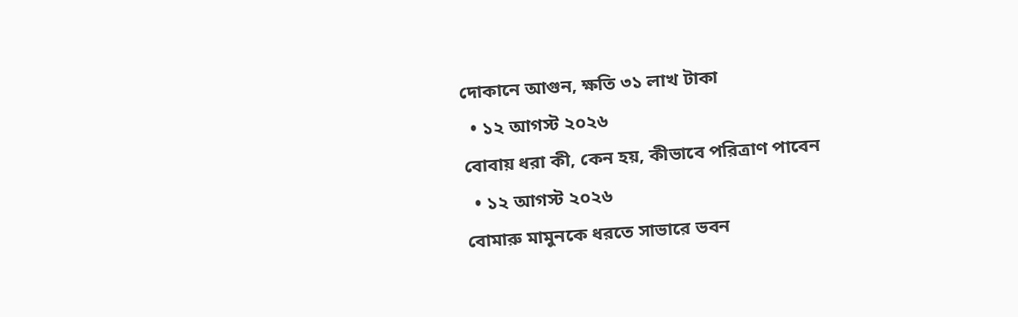দোকানে আগুন, ক্ষতি ৩১ লাখ টাকা
  • ১২ আগস্ট ২০২৬
বোবায় ধরা কী, কেন হয়, কীভাবে পরিত্রাণ পাবেন
  • ১২ আগস্ট ২০২৬
বোমারু মামুনকে ধরতে সাভারে ভবন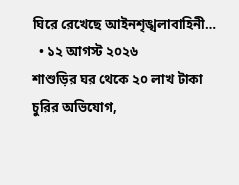ঘিরে রেখেছে আইনশৃঙ্খলাবাহিনী…
  • ১২ আগস্ট ২০২৬
শাশুড়ির ঘর থেকে ২০ লাখ টাকা চুরির অভিযোগ,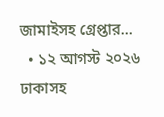জামাইসহ গ্রেপ্তার…
  • ১২ আগস্ট ২০২৬
ঢাকাসহ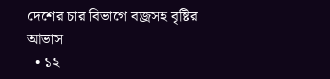দেশের চার বিভাগে বজ্রসহ বৃষ্টির আভাস
  • ১২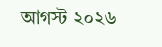আগস্ট ২০২৬